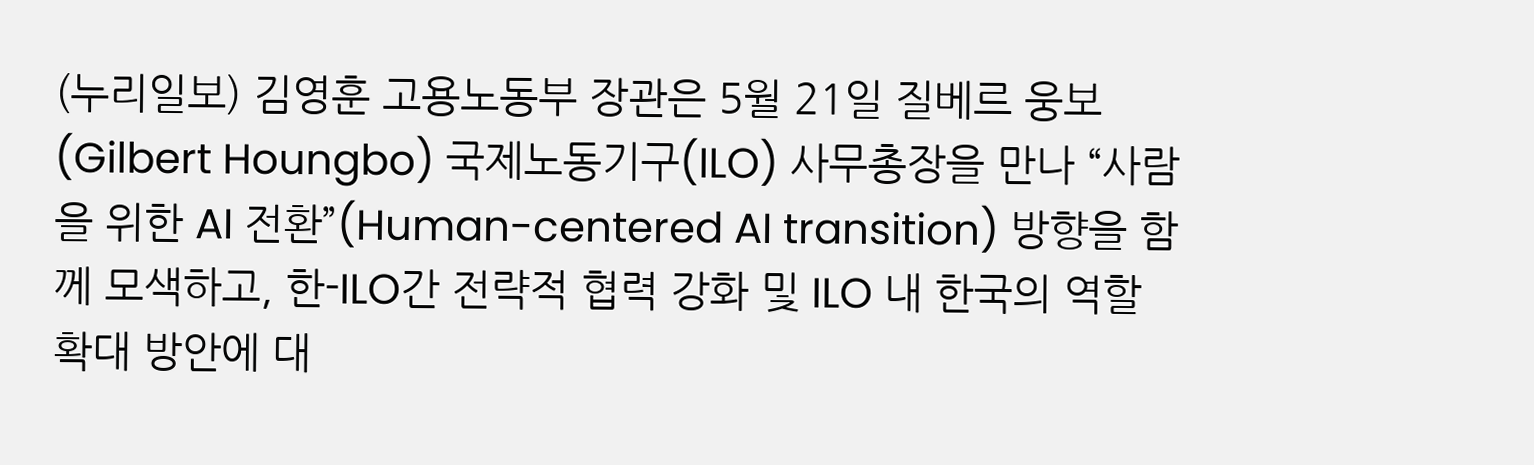(누리일보) 김영훈 고용노동부 장관은 5월 21일 질베르 웅보(Gilbert Houngbo) 국제노동기구(ILO) 사무총장을 만나 “사람을 위한 AI 전환”(Human-centered AI transition) 방향을 함께 모색하고, 한-ILO간 전략적 협력 강화 및 ILO 내 한국의 역할 확대 방안에 대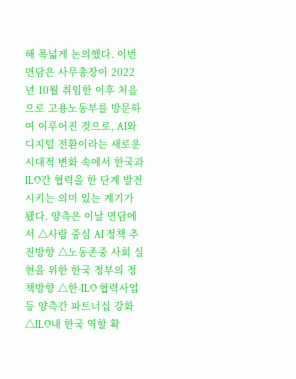해 폭넓게 논의했다. 이번 면담은 사무총장이 2022년 10월 취임한 이후 처음으로 고용노동부를 방문하여 이루어진 것으로, AI와 디지털 전환이라는 새로운 시대적 변화 속에서 한국과 ILO간 협력을 한 단계 발전시키는 의미 있는 계기가 됐다. 양측은 이날 면담에서 △사람 중심 AI 정책 추진방향 △노동존중 사회 실현을 위한 한국 정부의 정책방향 △한-ILO 협력사업 등 양측간 파트너십 강화 △ILO내 한국 역할 확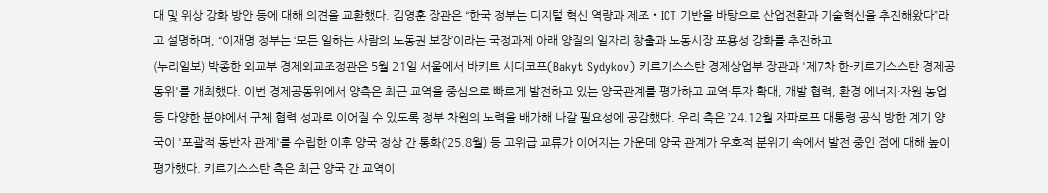대 및 위상 강화 방안 등에 대해 의견을 교환했다. 김영훈 장관은 “한국 정부는 디지털 혁신 역량과 제조・ICT 기반을 바탕으로 산업전환과 기술혁신을 추진해왔다”라고 설명하며, “이재명 정부는 ‘모든 일하는 사람의 노동권 보장’이라는 국정과제 아래 양질의 일자리 창출과 노동시장 포용성 강화를 추진하고
(누리일보) 박종한 외교부 경제외교조정관은 5월 21일 서울에서 바키트 시디코프(Bakyt Sydykov) 키르기스스탄 경제상업부 장관과 '제7차 한-키르기스스탄 경제공동위'를 개최했다. 이번 경제공동위에서 양측은 최근 교역을 중심으로 빠르게 발전하고 있는 양국관계를 평가하고 교역·투자 확대, 개발 협력, 환경 에너지·자원 농업 등 다양한 분야에서 구체 협력 성과로 이어질 수 있도록 정부 차원의 노력을 배가해 나갈 필요성에 공감했다. 우리 측은 ’24.12월 자파로프 대통령 공식 방한 계기 양국이 '포괄적 동반자 관계'를 수립한 이후 양국 정상 간 통화(’25.8월) 등 고위급 교류가 이어지는 가운데 양국 관계가 우호적 분위기 속에서 발전 중인 점에 대해 높이 평가했다. 키르기스스탄 측은 최근 양국 간 교역이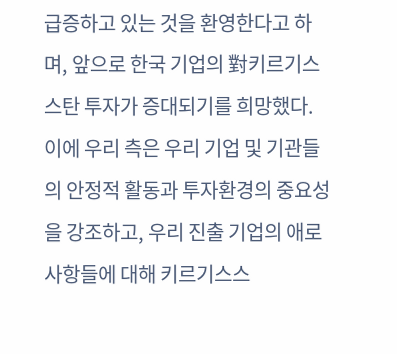급증하고 있는 것을 환영한다고 하며, 앞으로 한국 기업의 對키르기스스탄 투자가 증대되기를 희망했다. 이에 우리 측은 우리 기업 및 기관들의 안정적 활동과 투자환경의 중요성을 강조하고, 우리 진출 기업의 애로사항들에 대해 키르기스스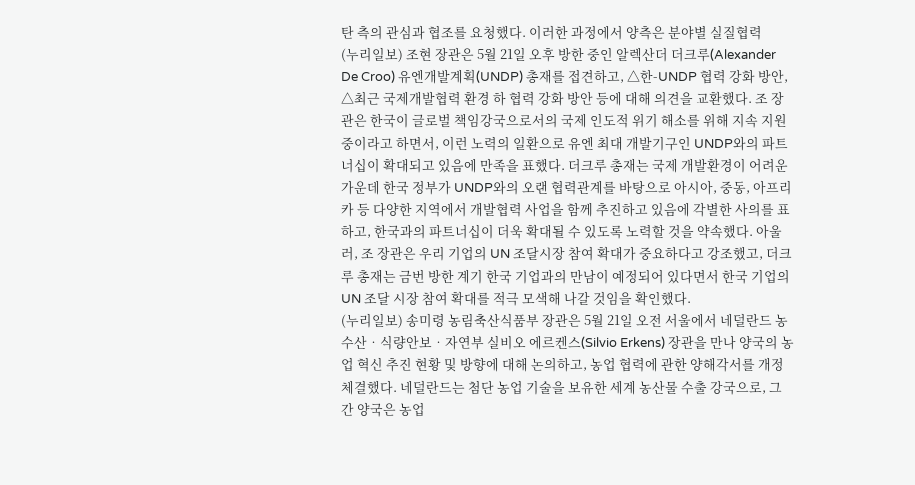탄 측의 관심과 협조를 요청했다. 이러한 과정에서 양측은 분야별 실질협력
(누리일보) 조현 장관은 5월 21일 오후 방한 중인 알렉산더 더크루(Alexander De Croo) 유엔개발계획(UNDP) 총재를 접견하고, △한-UNDP 협력 강화 방안, △최근 국제개발협력 환경 하 협력 강화 방안 등에 대해 의견을 교환했다. 조 장관은 한국이 글로벌 책임강국으로서의 국제 인도적 위기 해소를 위해 지속 지원 중이라고 하면서, 이런 노력의 일환으로 유엔 최대 개발기구인 UNDP와의 파트너십이 확대되고 있음에 만족을 표했다. 더크루 총재는 국제 개발환경이 어려운 가운데 한국 정부가 UNDP와의 오랜 협력관계를 바탕으로 아시아, 중동, 아프리카 등 다양한 지역에서 개발협력 사업을 함께 추진하고 있음에 각별한 사의를 표하고, 한국과의 파트너십이 더욱 확대될 수 있도록 노력할 것을 약속했다. 아울러, 조 장관은 우리 기업의 UN 조달시장 참여 확대가 중요하다고 강조했고, 더크루 총재는 금번 방한 계기 한국 기업과의 만남이 예정되어 있다면서 한국 기업의 UN 조달 시장 참여 확대를 적극 모색해 나갈 것임을 확인했다.
(누리일보) 송미령 농림축산식품부 장관은 5월 21일 오전 서울에서 네덜란드 농수산‧식량안보‧자연부 실비오 에르켄스(Silvio Erkens) 장관을 만나 양국의 농업 혁신 추진 현황 및 방향에 대해 논의하고, 농업 협력에 관한 양해각서를 개정 체결했다. 네덜란드는 첨단 농업 기술을 보유한 세계 농산물 수출 강국으로, 그간 양국은 농업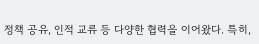정책 공유, 인적 교류 등 다양한 협력을 이어왔다. 특히,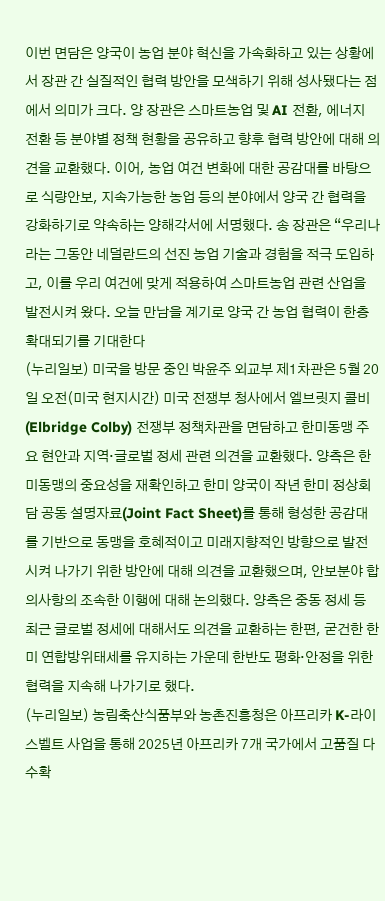이번 면담은 양국이 농업 분야 혁신을 가속화하고 있는 상황에서 장관 간 실질적인 협력 방안을 모색하기 위해 성사됐다는 점에서 의미가 크다. 양 장관은 스마트농업 및 AI 전환, 에너지 전환 등 분야별 정책 현황을 공유하고 향후 협력 방안에 대해 의견을 교환했다. 이어, 농업 여건 변화에 대한 공감대를 바탕으로 식량안보, 지속가능한 농업 등의 분야에서 양국 간 협력을 강화하기로 약속하는 양해각서에 서명했다. 송 장관은 “우리나라는 그동안 네덜란드의 선진 농업 기술과 경험을 적극 도입하고, 이를 우리 여건에 맞게 적용하여 스마트농업 관련 산업을 발전시켜 왔다. 오늘 만남을 계기로 양국 간 농업 협력이 한층 확대되기를 기대한다
(누리일보) 미국을 방문 중인 박윤주 외교부 제1차관은 5월 20일 오전(미국 현지시간) 미국 전쟁부 청사에서 엘브릿지 콜비(Elbridge Colby) 전쟁부 정책차관을 면담하고 한미동맹 주요 현안과 지역·글로벌 정세 관련 의견을 교환했다. 양측은 한미동맹의 중요성을 재확인하고 한미 양국이 작년 한미 정상회담 공동 설명자료(Joint Fact Sheet)를 통해 형성한 공감대를 기반으로 동맹을 호혜적이고 미래지향적인 방향으로 발전시켜 나가기 위한 방안에 대해 의견을 교환했으며, 안보분야 합의사항의 조속한 이행에 대해 논의했다. 양측은 중동 정세 등 최근 글로벌 정세에 대해서도 의견을 교환하는 한편, 굳건한 한미 연합방위태세를 유지하는 가운데 한반도 평화·안정을 위한 협력을 지속해 나가기로 했다.
(누리일보) 농림축산식품부와 농촌진흥청은 아프리카 K-라이스벨트 사업을 통해 2025년 아프리카 7개 국가에서 고품질 다수확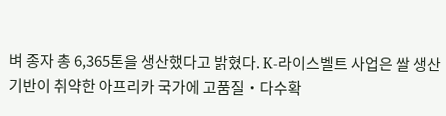벼 종자 총 6,365톤을 생산했다고 밝혔다. K-라이스벨트 사업은 쌀 생산기반이 취약한 아프리카 국가에 고품질‧다수확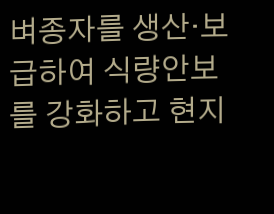벼종자를 생산‧보급하여 식량안보를 강화하고 현지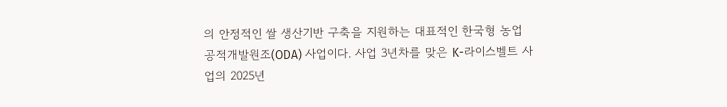의 안정적인 쌀 생산기반 구축을 지원하는 대표적인 한국형 농업 공적개발원조(ODA) 사업이다. 사업 3년차를 맞은 K-라이스벨트 사업의 2025년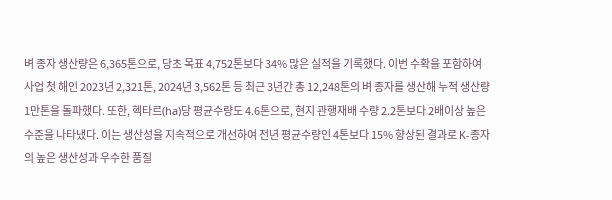벼 종자 생산량은 6,365톤으로, 당초 목표 4,752톤보다 34% 많은 실적을 기록했다. 이번 수확을 포함하여 사업 첫 해인 2023년 2,321톤, 2024년 3,562톤 등 최근 3년간 총 12,248톤의 벼 종자를 생산해 누적 생산량 1만톤을 돌파했다. 또한, 헥타르(ha)당 평균수량도 4.6톤으로, 현지 관행재배 수량 2.2톤보다 2배이상 높은 수준을 나타냈다. 이는 생산성을 지속적으로 개선하여 전년 평균수량인 4톤보다 15% 향상된 결과로 K-종자의 높은 생산성과 우수한 품질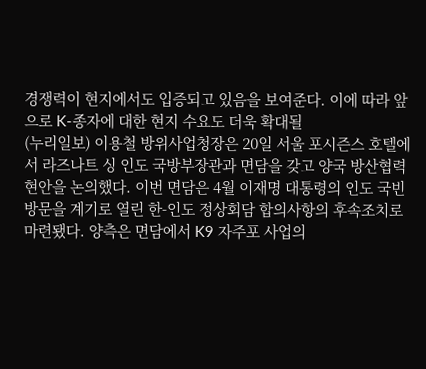경쟁력이 현지에서도 입증되고 있음을 보여준다. 이에 따라 앞으로 K-종자에 대한 현지 수요도 더욱 확대될
(누리일보) 이용철 방위사업청장은 20일 서울 포시즌스 호텔에서 라즈나트 싱 인도 국방부장관과 면담을 갖고 양국 방산협력 현안을 논의했다. 이번 면담은 4월 이재명 대통령의 인도 국빈 방문을 계기로 열린 한-인도 정상회담 합의사항의 후속조치로 마련됐다. 양측은 면담에서 K9 자주포 사업의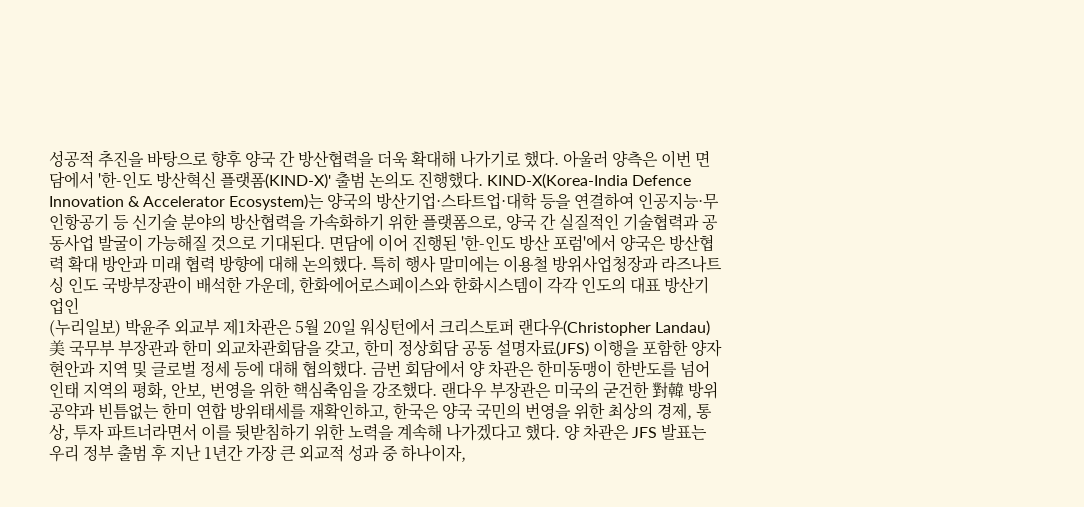성공적 추진을 바탕으로 향후 양국 간 방산협력을 더욱 확대해 나가기로 했다. 아울러 양측은 이번 면담에서 '한-인도 방산혁신 플랫폼(KIND-X)' 출범 논의도 진행했다. KIND-X(Korea-India Defence Innovation & Accelerator Ecosystem)는 양국의 방산기업·스타트업·대학 등을 연결하여 인공지능·무인항공기 등 신기술 분야의 방산협력을 가속화하기 위한 플랫폼으로, 양국 간 실질적인 기술협력과 공동사업 발굴이 가능해질 것으로 기대된다. 면담에 이어 진행된 '한-인도 방산 포럼'에서 양국은 방산협력 확대 방안과 미래 협력 방향에 대해 논의했다. 특히 행사 말미에는 이용철 방위사업청장과 라즈나트 싱 인도 국방부장관이 배석한 가운데, 한화에어로스페이스와 한화시스템이 각각 인도의 대표 방산기업인
(누리일보) 박윤주 외교부 제1차관은 5월 20일 워싱턴에서 크리스토퍼 랜다우(Christopher Landau) 美 국무부 부장관과 한미 외교차관회담을 갖고, 한미 정상회담 공동 설명자료(JFS) 이행을 포함한 양자 현안과 지역 및 글로벌 정세 등에 대해 협의했다. 금번 회담에서 양 차관은 한미동맹이 한반도를 넘어 인태 지역의 평화, 안보, 번영을 위한 핵심축임을 강조했다. 랜다우 부장관은 미국의 굳건한 對韓 방위공약과 빈틈없는 한미 연합 방위태세를 재확인하고, 한국은 양국 국민의 번영을 위한 최상의 경제, 통상, 투자 파트너라면서 이를 뒷받침하기 위한 노력을 계속해 나가겠다고 했다. 양 차관은 JFS 발표는 우리 정부 출범 후 지난 1년간 가장 큰 외교적 성과 중 하나이자,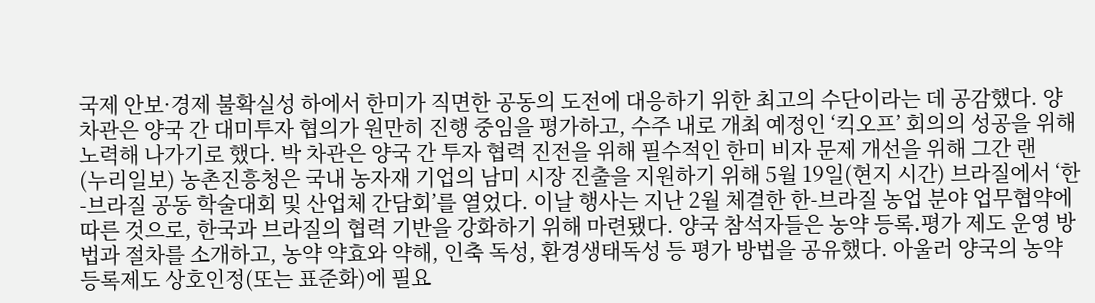국제 안보·경제 불확실성 하에서 한미가 직면한 공동의 도전에 대응하기 위한 최고의 수단이라는 데 공감했다. 양 차관은 양국 간 대미투자 협의가 원만히 진행 중임을 평가하고, 수주 내로 개최 예정인 ‘킥오프’ 회의의 성공을 위해 노력해 나가기로 했다. 박 차관은 양국 간 투자 협력 진전을 위해 필수적인 한미 비자 문제 개선을 위해 그간 랜
(누리일보) 농촌진흥청은 국내 농자재 기업의 남미 시장 진출을 지원하기 위해 5월 19일(현지 시간) 브라질에서 ‘한-브라질 공동 학술대회 및 산업체 간담회’를 열었다. 이날 행사는 지난 2월 체결한 한-브라질 농업 분야 업무협약에 따른 것으로, 한국과 브라질의 협력 기반을 강화하기 위해 마련됐다. 양국 참석자들은 농약 등록․평가 제도 운영 방법과 절차를 소개하고, 농약 약효와 약해, 인축 독성, 환경생태독성 등 평가 방법을 공유했다. 아울러 양국의 농약등록제도 상호인정(또는 표준화)에 필요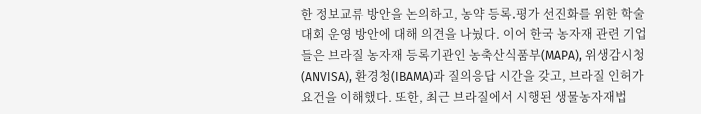한 정보교류 방안을 논의하고, 농약 등록․평가 선진화를 위한 학술대회 운영 방안에 대해 의견을 나눴다. 이어 한국 농자재 관련 기업들은 브라질 농자재 등록기관인 농축산식품부(MAPA), 위생감시청(ANVISA), 환경청(IBAMA)과 질의응답 시간을 갖고, 브라질 인허가 요건을 이해했다. 또한, 최근 브라질에서 시행된 생물농자재법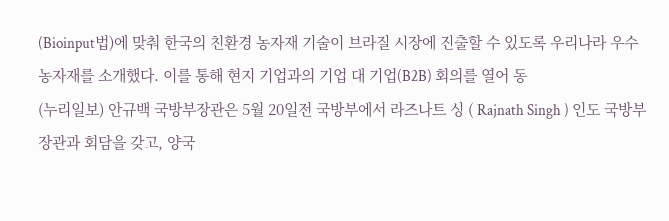(Bioinput법)에 맞춰 한국의 친환경 농자재 기술이 브라질 시장에 진출할 수 있도록 우리나라 우수 농자재를 소개했다. 이를 통해 현지 기업과의 기업 대 기업(B2B) 회의를 열어 동
(누리일보) 안규백 국방부장관은 5월 20일전 국방부에서 라즈나트 싱 ( Rajnath Singh ) 인도 국방부장관과 회담을 갖고, 양국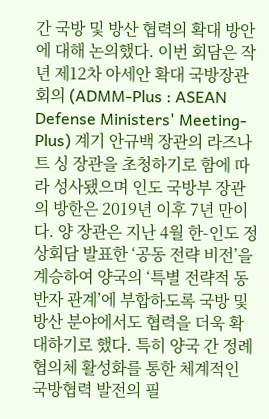간 국방 및 방산 협력의 확대 방안에 대해 논의했다. 이번 회담은 작년 제12차 아세안 확대 국방장관회의 (ADMM-Plus : ASEAN Defense Ministers' Meeting-Plus) 계기 안규백 장관의 라즈나트 싱 장관을 초청하기로 함에 따라 성사됐으며 인도 국방부 장관의 방한은 2019년 이후 7년 만이다. 양 장관은 지난 4월 한-인도 정상회담 발표한 ‘공동 전략 비전’을 계승하여 양국의 ‘특별 전략적 동반자 관계’에 부합하도록 국방 및 방산 분야에서도 협력을 더욱 확대하기로 했다. 특히 양국 간 정례협의체 활성화를 통한 체계적인 국방협력 발전의 필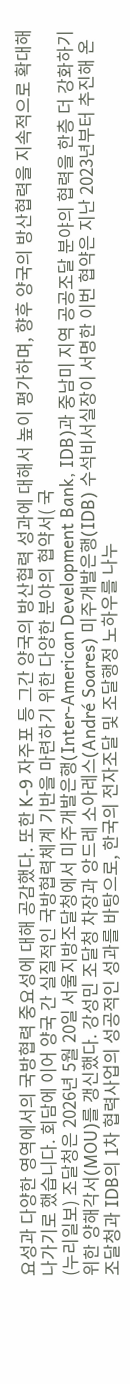요성과 다양한 영역에서의 국방협력 중요성에 대해 공감했다. 또한 K-9 자주포 등 그간 양국의 방산협력 성과에 대해서 높이 평가하며, 향후 양국의 방산협력을 지속적으로 확대해 나가기로 했습니다. 회담에 이어 양국 간 실질적인 국방협력체계 기반을 마련하기 위한 다양한 분야의 협약서( 국
(누리일보) 조달청은 2026년 5월 20일 서울지방조달청에서 미주개발은행(Inter-American Development Bank, IDB)과 중남미 지역 공공조달 분야의 협력을 한층 더 강화하기 위한 양해각서(MOU)를 갱신했다. 강성민 조달청 차장과 앙드레 소아레스(André Soares) 미주개발은행(IDB) 수석비서실장이 서명한 이번 협약은 지난 2023년부터 추진해 온 조달청과 IDB의 1차 협력사업의 성공적인 성과를 바탕으로, 한국의 전자조달 및 조달행정 노하우를 나누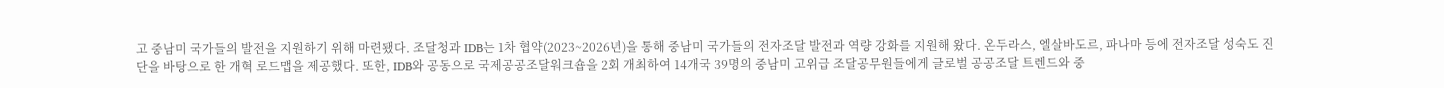고 중남미 국가들의 발전을 지원하기 위해 마련됐다. 조달청과 IDB는 1차 협약(2023~2026년)을 통해 중남미 국가들의 전자조달 발전과 역량 강화를 지원해 왔다. 온두라스, 엘살바도르, 파나마 등에 전자조달 성숙도 진단을 바탕으로 한 개혁 로드맵을 제공했다. 또한, IDB와 공동으로 국제공공조달워크숍을 2회 개최하여 14개국 39명의 중남미 고위급 조달공무원들에게 글로벌 공공조달 트렌드와 중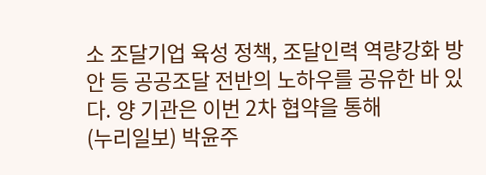소 조달기업 육성 정책, 조달인력 역량강화 방안 등 공공조달 전반의 노하우를 공유한 바 있다. 양 기관은 이번 2차 협약을 통해
(누리일보) 박윤주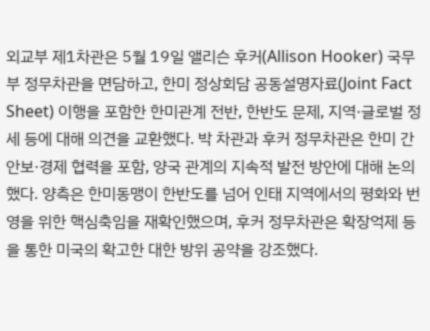외교부 제1차관은 5월 19일 앨리슨 후커(Allison Hooker) 국무부 정무차관을 면담하고, 한미 정상회담 공동설명자료(Joint Fact Sheet) 이행을 포함한 한미관계 전반, 한반도 문제, 지역·글로벌 정세 등에 대해 의견을 교환했다. 박 차관과 후커 정무차관은 한미 간 안보·경제 협력을 포함, 양국 관계의 지속적 발전 방안에 대해 논의했다. 양측은 한미동맹이 한반도를 넘어 인태 지역에서의 평화와 번영을 위한 핵심축임을 재확인했으며, 후커 정무차관은 확장억제 등을 통한 미국의 확고한 대한 방위 공약을 강조했다.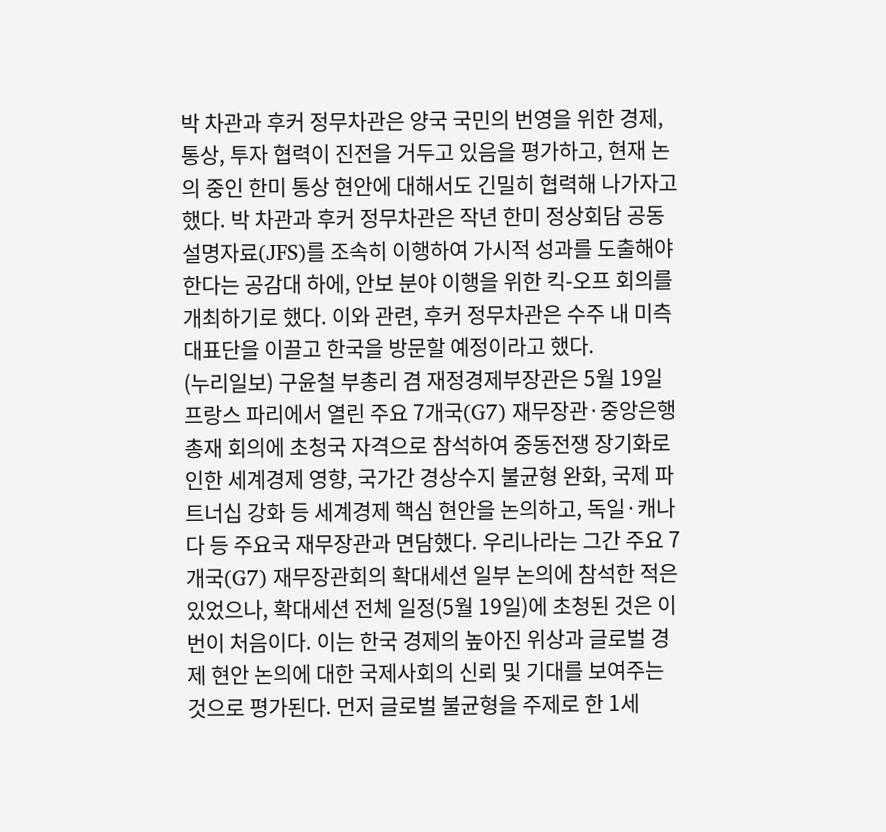박 차관과 후커 정무차관은 양국 국민의 번영을 위한 경제, 통상, 투자 협력이 진전을 거두고 있음을 평가하고, 현재 논의 중인 한미 통상 현안에 대해서도 긴밀히 협력해 나가자고 했다. 박 차관과 후커 정무차관은 작년 한미 정상회담 공동설명자료(JFS)를 조속히 이행하여 가시적 성과를 도출해야 한다는 공감대 하에, 안보 분야 이행을 위한 킥-오프 회의를 개최하기로 했다. 이와 관련, 후커 정무차관은 수주 내 미측 대표단을 이끌고 한국을 방문할 예정이라고 했다.
(누리일보) 구윤철 부총리 겸 재정경제부장관은 5월 19일 프랑스 파리에서 열린 주요 7개국(G7) 재무장관·중앙은행총재 회의에 초청국 자격으로 참석하여 중동전쟁 장기화로 인한 세계경제 영향, 국가간 경상수지 불균형 완화, 국제 파트너십 강화 등 세계경제 핵심 현안을 논의하고, 독일·캐나다 등 주요국 재무장관과 면담했다. 우리나라는 그간 주요 7개국(G7) 재무장관회의 확대세션 일부 논의에 참석한 적은 있었으나, 확대세션 전체 일정(5월 19일)에 초청된 것은 이번이 처음이다. 이는 한국 경제의 높아진 위상과 글로벌 경제 현안 논의에 대한 국제사회의 신뢰 및 기대를 보여주는 것으로 평가된다. 먼저 글로벌 불균형을 주제로 한 1세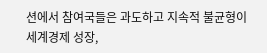션에서 참여국들은 과도하고 지속적 불균형이 세계경제 성장,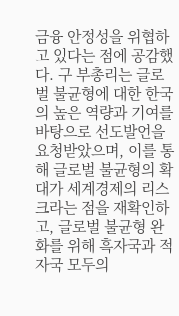금융 안정성을 위협하고 있다는 점에 공감했다. 구 부총리는 글로벌 불균형에 대한 한국의 높은 역량과 기여를 바탕으로 선도발언을 요청받았으며, 이를 통해 글로벌 불균형의 확대가 세계경제의 리스크라는 점을 재확인하고, 글로벌 불균형 완화를 위해 흑자국과 적자국 모두의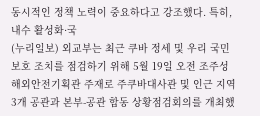동시적인 정책 노력이 중요하다고 강조했다. 특히, 내수 활성화·국
(누리일보) 외교부는 최근 쿠바 정세 및 우리 국민 보호 조치를 점검하기 위해 5월 19일 오전 조주성 해외안전기획관 주재로 주쿠바대사관 및 인근 지역 3개 공관과 본부-공관 합동 상황점검회의를 개최했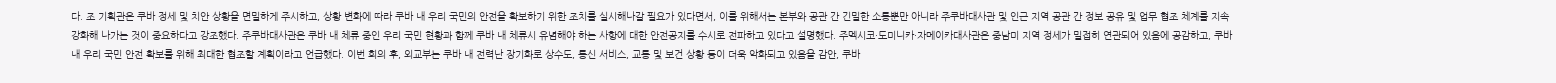다. 조 기획관은 쿠바 정세 및 치안 상황을 면밀하게 주시하고, 상황 변화에 따라 쿠바 내 우리 국민의 안전을 확보하기 위한 조치를 실시해나갈 필요가 있다면서, 이를 위해서는 본부와 공관 간 긴밀한 소통뿐만 아니라 주쿠바대사관 및 인근 지역 공관 간 정보 공유 및 업무 협조 체계를 지속 강화해 나가는 것이 중요하다고 강조했다. 주쿠바대사관은 쿠바 내 체류 중인 우리 국민 현황과 함께 쿠바 내 체류시 유념해야 하는 사항에 대한 안전공지를 수시로 전파하고 있다고 설명했다. 주멕시코·도미니카·자메이카대사관은 중남미 지역 정세가 밀접히 연관되어 있음에 공감하고, 쿠바 내 우리 국민 안전 확보를 위해 최대한 협조할 계획이라고 언급했다. 이번 회의 후, 외교부는 쿠바 내 전력난 장기화로 상수도, 통신 서비스, 교통 및 보건 상황 등이 더욱 악화되고 있음을 감안, 쿠바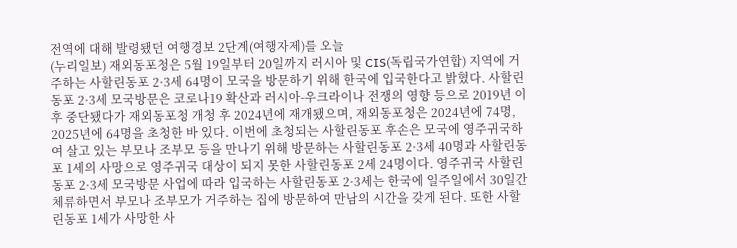전역에 대해 발령됐던 여행경보 2단계(여행자제)를 오늘
(누리일보) 재외동포청은 5월 19일부터 20일까지 러시아 및 CIS(독립국가연합) 지역에 거주하는 사할린동포 2·3세 64명이 모국을 방문하기 위해 한국에 입국한다고 밝혔다. 사할린동포 2·3세 모국방문은 코로나19 확산과 러시아-우크라이나 전쟁의 영향 등으로 2019년 이후 중단됐다가 재외동포청 개청 후 2024년에 재개됐으며, 재외동포청은 2024년에 74명, 2025년에 64명을 초청한 바 있다. 이번에 초청되는 사할린동포 후손은 모국에 영주귀국하여 살고 있는 부모나 조부모 등을 만나기 위해 방문하는 사할린동포 2·3세 40명과 사할린동포 1세의 사망으로 영주귀국 대상이 되지 못한 사할린동포 2세 24명이다. 영주귀국 사할린동포 2·3세 모국방문 사업에 따라 입국하는 사할린동포 2·3세는 한국에 일주일에서 30일간 체류하면서 부모나 조부모가 거주하는 집에 방문하여 만남의 시간을 갖게 된다. 또한 사할린동포 1세가 사망한 사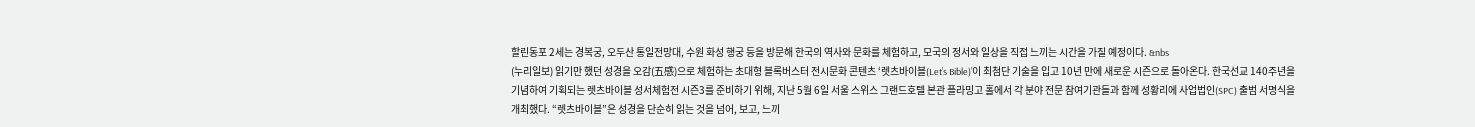할린동포 2세는 경복궁, 오두산 통일전망대, 수원 화성 행궁 등을 방문해 한국의 역사와 문화를 체험하고, 모국의 정서와 일상을 직접 느끼는 시간을 가질 예정이다. &nbs
(누리일보) 읽기만 했던 성경을 오감(五感)으로 체험하는 초대형 블록버스터 전시문화 콘텐츠 ‘렛츠바이블(Let’s Bible)’이 최첨단 기술을 입고 10년 만에 새로운 시즌으로 돌아온다. 한국선교 140주년을 기념하여 기획되는 렛츠바이블 성서체험전 시즌3를 준비하기 위해, 지난 5월 6일 서울 스위스 그랜드호텔 본관 플라밍고 홀에서 각 분야 전문 참여기관들과 함께 성황리에 사업법인(SPC) 출범 서명식을 개최했다. “렛츠바이블”은 성경을 단순히 읽는 것을 넘어, 보고, 느끼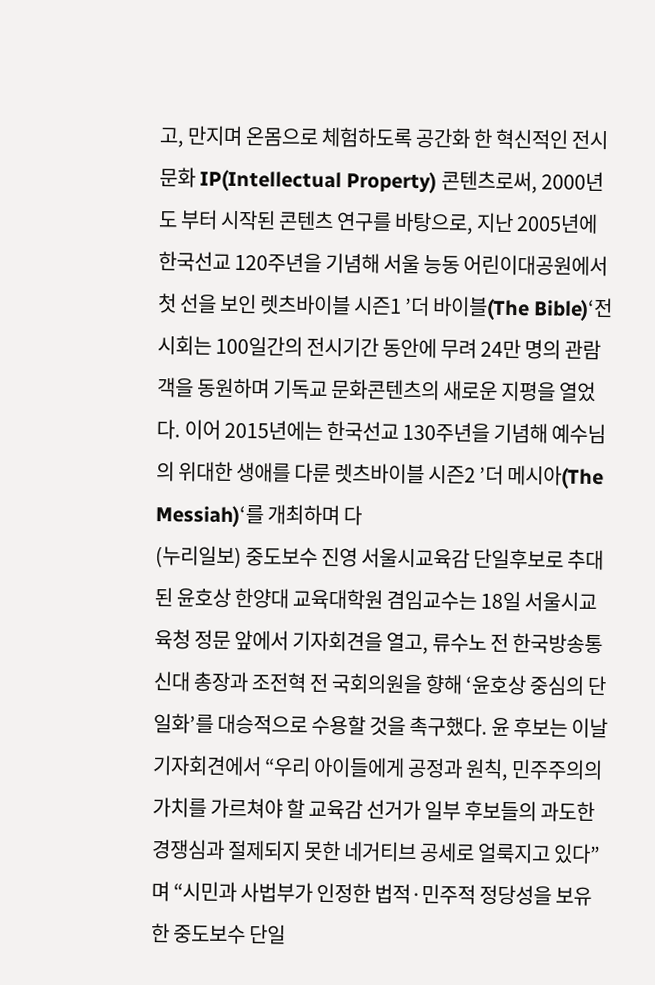고, 만지며 온몸으로 체험하도록 공간화 한 혁신적인 전시문화 IP(Intellectual Property) 콘텐츠로써, 2000년도 부터 시작된 콘텐츠 연구를 바탕으로, 지난 2005년에 한국선교 120주년을 기념해 서울 능동 어린이대공원에서 첫 선을 보인 렛츠바이블 시즌1 ’더 바이블(The Bible)‘전시회는 100일간의 전시기간 동안에 무려 24만 명의 관람객을 동원하며 기독교 문화콘텐츠의 새로운 지평을 열었다. 이어 2015년에는 한국선교 130주년을 기념해 예수님의 위대한 생애를 다룬 렛츠바이블 시즌2 ’더 메시아(The Messiah)‘를 개최하며 다
(누리일보) 중도보수 진영 서울시교육감 단일후보로 추대된 윤호상 한양대 교육대학원 겸임교수는 18일 서울시교육청 정문 앞에서 기자회견을 열고, 류수노 전 한국방송통신대 총장과 조전혁 전 국회의원을 향해 ‘윤호상 중심의 단일화’를 대승적으로 수용할 것을 촉구했다. 윤 후보는 이날 기자회견에서 “우리 아이들에게 공정과 원칙, 민주주의의 가치를 가르쳐야 할 교육감 선거가 일부 후보들의 과도한 경쟁심과 절제되지 못한 네거티브 공세로 얼룩지고 있다”며 “시민과 사법부가 인정한 법적·민주적 정당성을 보유한 중도보수 단일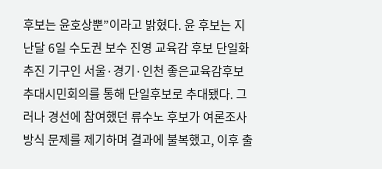후보는 윤호상뿐”이라고 밝혔다. 윤 후보는 지난달 6일 수도권 보수 진영 교육감 후보 단일화 추진 기구인 서울·경기·인천 좋은교육감후보 추대시민회의를 통해 단일후보로 추대됐다. 그러나 경선에 참여했던 류수노 후보가 여론조사 방식 문제를 제기하며 결과에 불복했고, 이후 출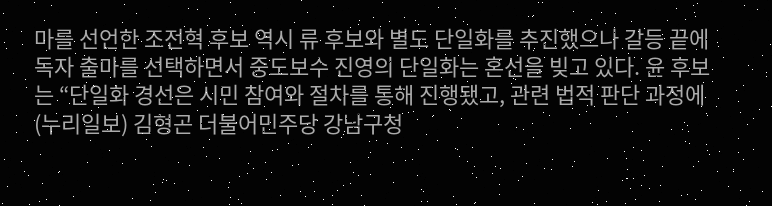마를 선언한 조전혁 후보 역시 류 후보와 별도 단일화를 추진했으나 갈등 끝에 독자 출마를 선택하면서 중도보수 진영의 단일화는 혼선을 빚고 있다. 윤 후보는 “단일화 경선은 시민 참여와 절차를 통해 진행됐고, 관련 법적 판단 과정에
(누리일보) 김형곤 더불어민주당 강남구청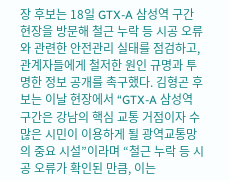장 후보는 18일 GTX-A 삼성역 구간 현장을 방문해 철근 누락 등 시공 오류와 관련한 안전관리 실태를 점검하고, 관계자들에게 철저한 원인 규명과 투명한 정보 공개를 촉구했다. 김형곤 후보는 이날 현장에서 “GTX-A 삼성역 구간은 강남의 핵심 교통 거점이자 수많은 시민이 이용하게 될 광역교통망의 중요 시설”이라며 “철근 누락 등 시공 오류가 확인된 만큼, 이는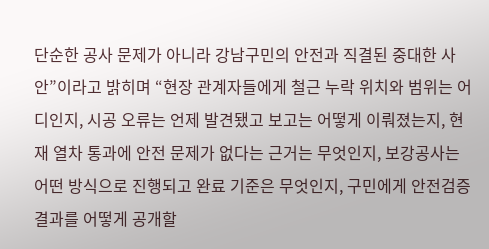단순한 공사 문제가 아니라 강남구민의 안전과 직결된 중대한 사안”이라고 밝히며 “현장 관계자들에게 철근 누락 위치와 범위는 어디인지, 시공 오류는 언제 발견됐고 보고는 어떻게 이뤄졌는지, 현재 열차 통과에 안전 문제가 없다는 근거는 무엇인지, 보강공사는 어떤 방식으로 진행되고 완료 기준은 무엇인지, 구민에게 안전검증 결과를 어떻게 공개할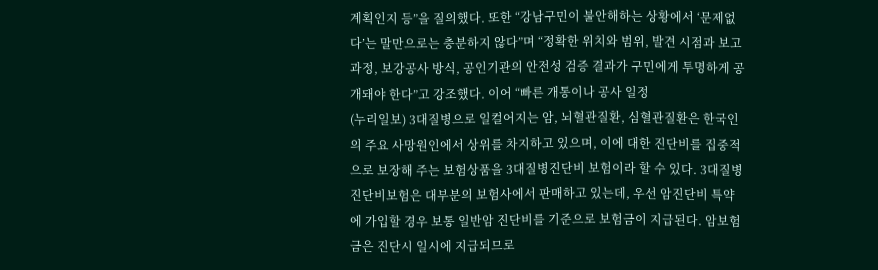계획인지 등”을 질의했다. 또한 “강남구민이 불안해하는 상황에서 ‘문제없다’는 말만으로는 충분하지 않다”며 “정확한 위치와 범위, 발견 시점과 보고 과정, 보강공사 방식, 공인기관의 안전성 검증 결과가 구민에게 투명하게 공개돼야 한다”고 강조했다. 이어 “빠른 개통이나 공사 일정
(누리일보) 3대질병으로 일컬어지는 암, 뇌혈관질환, 심혈관질환은 한국인의 주요 사망원인에서 상위를 차지하고 있으며, 이에 대한 진단비를 집중적으로 보장해 주는 보험상품을 3대질병진단비 보험이라 할 수 있다. 3대질병진단비보험은 대부분의 보험사에서 판매하고 있는데, 우선 암진단비 특약에 가입할 경우 보통 일반암 진단비를 기준으로 보험금이 지급된다. 암보험금은 진단시 일시에 지급되므로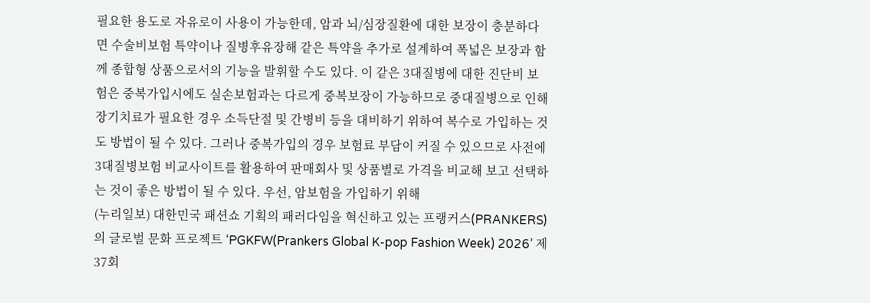필요한 용도로 자유로이 사용이 가능한데, 암과 뇌/심장질환에 대한 보장이 충분하다면 수술비보험 특약이나 질병후유장해 같은 특약을 추가로 설계하여 폭넓은 보장과 함께 종합형 상품으로서의 기능을 발휘할 수도 있다. 이 같은 3대질병에 대한 진단비 보험은 중복가입시에도 실손보험과는 다르게 중복보장이 가능하므로 중대질병으로 인해 장기치료가 필요한 경우 소득단절 및 간병비 등을 대비하기 위하여 복수로 가입하는 것도 방법이 될 수 있다. 그러나 중복가입의 경우 보험료 부담이 커질 수 있으므로 사전에 3대질병보험 비교사이트를 활용하여 판매회사 및 상품별로 가격을 비교해 보고 선택하는 것이 좋은 방법이 될 수 있다. 우선, 암보험을 가입하기 위해
(누리일보) 대한민국 패션쇼 기획의 패러다임을 혁신하고 있는 프랭커스(PRANKERS)의 글로벌 문화 프로젝트 ‘PGKFW(Prankers Global K-pop Fashion Week) 2026’ 제37회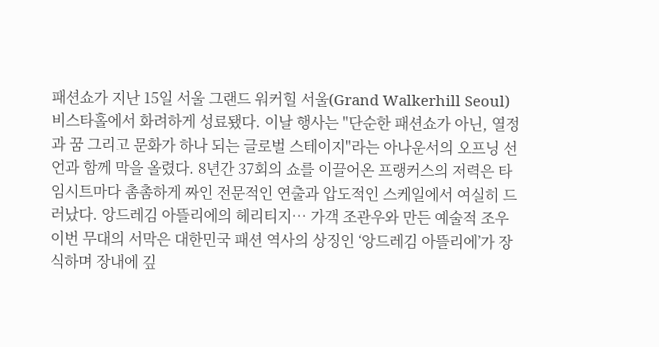패션쇼가 지난 15일 서울 그랜드 워커힐 서울(Grand Walkerhill Seoul) 비스타홀에서 화려하게 성료됐다. 이날 행사는 "단순한 패션쇼가 아닌, 열정과 꿈 그리고 문화가 하나 되는 글로벌 스테이지"라는 아나운서의 오프닝 선언과 함께 막을 올렸다. 8년간 37회의 쇼를 이끌어온 프랭커스의 저력은 타임시트마다 촘촘하게 짜인 전문적인 연출과 압도적인 스케일에서 여실히 드러났다. 앙드레김 아뜰리에의 헤리티지… 가객 조관우와 만든 예술적 조우 이번 무대의 서막은 대한민국 패션 역사의 상징인 ‘앙드레김 아뜰리에’가 장식하며 장내에 깊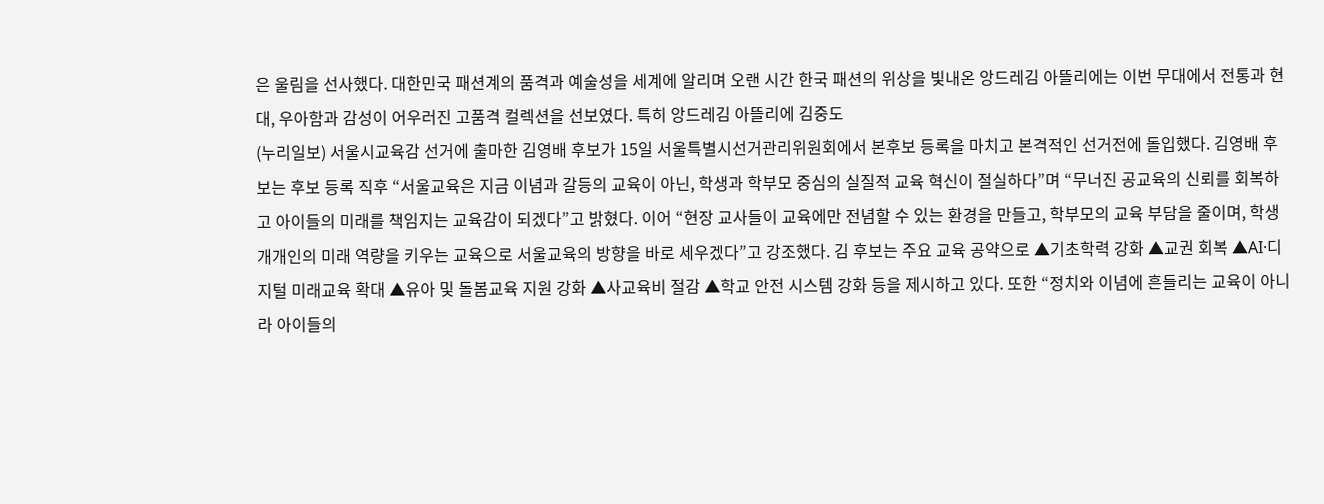은 울림을 선사했다. 대한민국 패션계의 품격과 예술성을 세계에 알리며 오랜 시간 한국 패션의 위상을 빛내온 앙드레김 아뜰리에는 이번 무대에서 전통과 현대, 우아함과 감성이 어우러진 고품격 컬렉션을 선보였다. 특히 앙드레김 아뜰리에 김중도
(누리일보) 서울시교육감 선거에 출마한 김영배 후보가 15일 서울특별시선거관리위원회에서 본후보 등록을 마치고 본격적인 선거전에 돌입했다. 김영배 후보는 후보 등록 직후 “서울교육은 지금 이념과 갈등의 교육이 아닌, 학생과 학부모 중심의 실질적 교육 혁신이 절실하다”며 “무너진 공교육의 신뢰를 회복하고 아이들의 미래를 책임지는 교육감이 되겠다”고 밝혔다. 이어 “현장 교사들이 교육에만 전념할 수 있는 환경을 만들고, 학부모의 교육 부담을 줄이며, 학생 개개인의 미래 역량을 키우는 교육으로 서울교육의 방향을 바로 세우겠다”고 강조했다. 김 후보는 주요 교육 공약으로 ▲기초학력 강화 ▲교권 회복 ▲AI·디지털 미래교육 확대 ▲유아 및 돌봄교육 지원 강화 ▲사교육비 절감 ▲학교 안전 시스템 강화 등을 제시하고 있다. 또한 “정치와 이념에 흔들리는 교육이 아니라 아이들의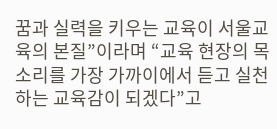꿈과 실력을 키우는 교육이 서울교육의 본질”이라며 “교육 현장의 목소리를 가장 가까이에서 듣고 실천하는 교육감이 되겠다”고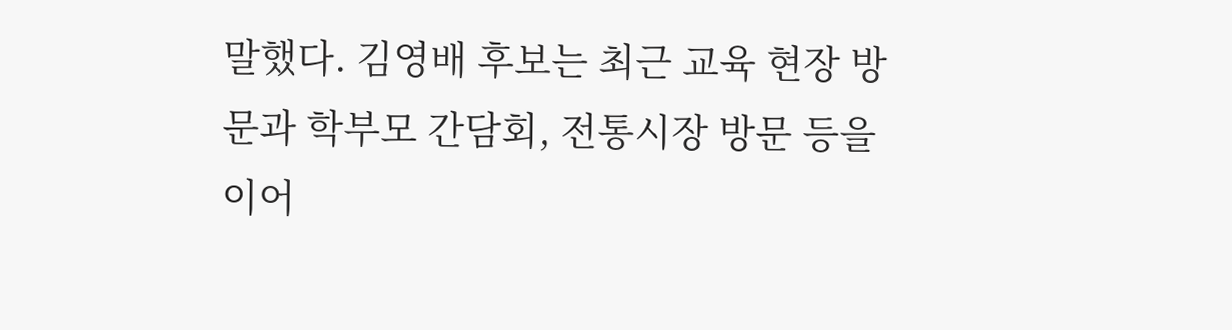말했다. 김영배 후보는 최근 교육 현장 방문과 학부모 간담회, 전통시장 방문 등을 이어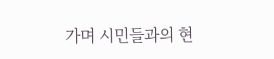가며 시민들과의 현